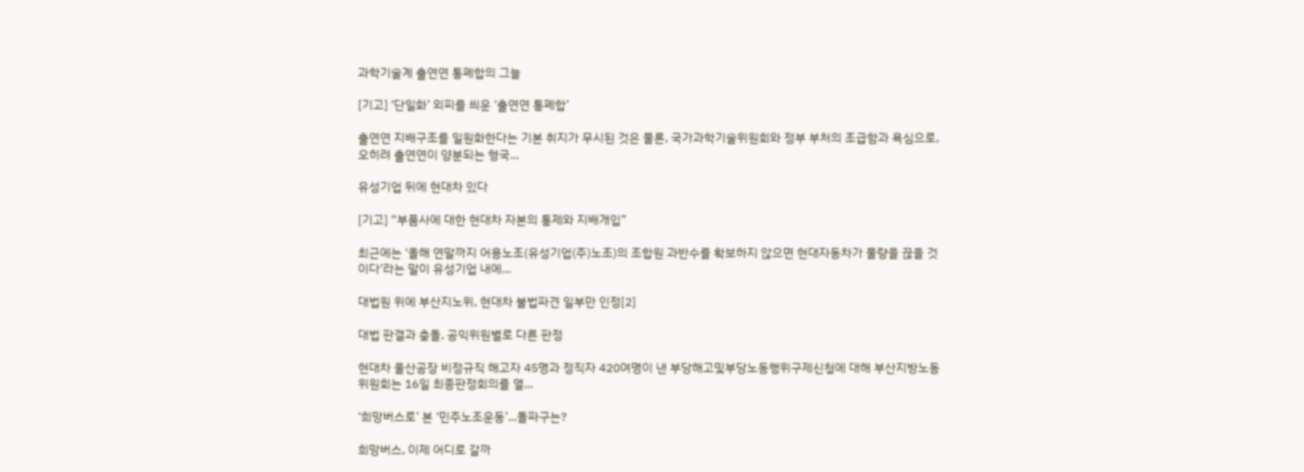과학기술계 출연연 통폐합의 그늘

[기고] ‘단일화’ 외피를 씌운 ‘출연연 통폐합’

출연연 지배구조를 일원화한다는 기본 취지가 무시된 것은 물론, 국가과학기술위원회와 정부 부처의 조급함과 욕심으로, 오히려 출연연이 양분되는 형국...

유성기업 뒤에 현대차 있다

[기고] “부품사에 대한 현대차 자본의 통제와 지배개입”

최근에는 ‘올해 연말까지 어용노조(유성기업(주)노조)의 조합원 과반수를 확보하지 않으면 현대자동차가 물량을 끊을 것이다’라는 말이 유성기업 내에...

대법원 위에 부산지노위, 현대차 불법파견 일부만 인정[2]

대법 판결과 충돌, 공익위원별로 다른 판정

현대차 울산공장 비정규직 해고자 45명과 정직자 420여명이 낸 부당해고및부당노동행위구제신청에 대해 부산지방노동위원회는 16일 최종판정회의를 열...

‘희망버스로’ 본 ‘민주노조운동’...돌파구는?

희망버스, 이제 어디로 갈까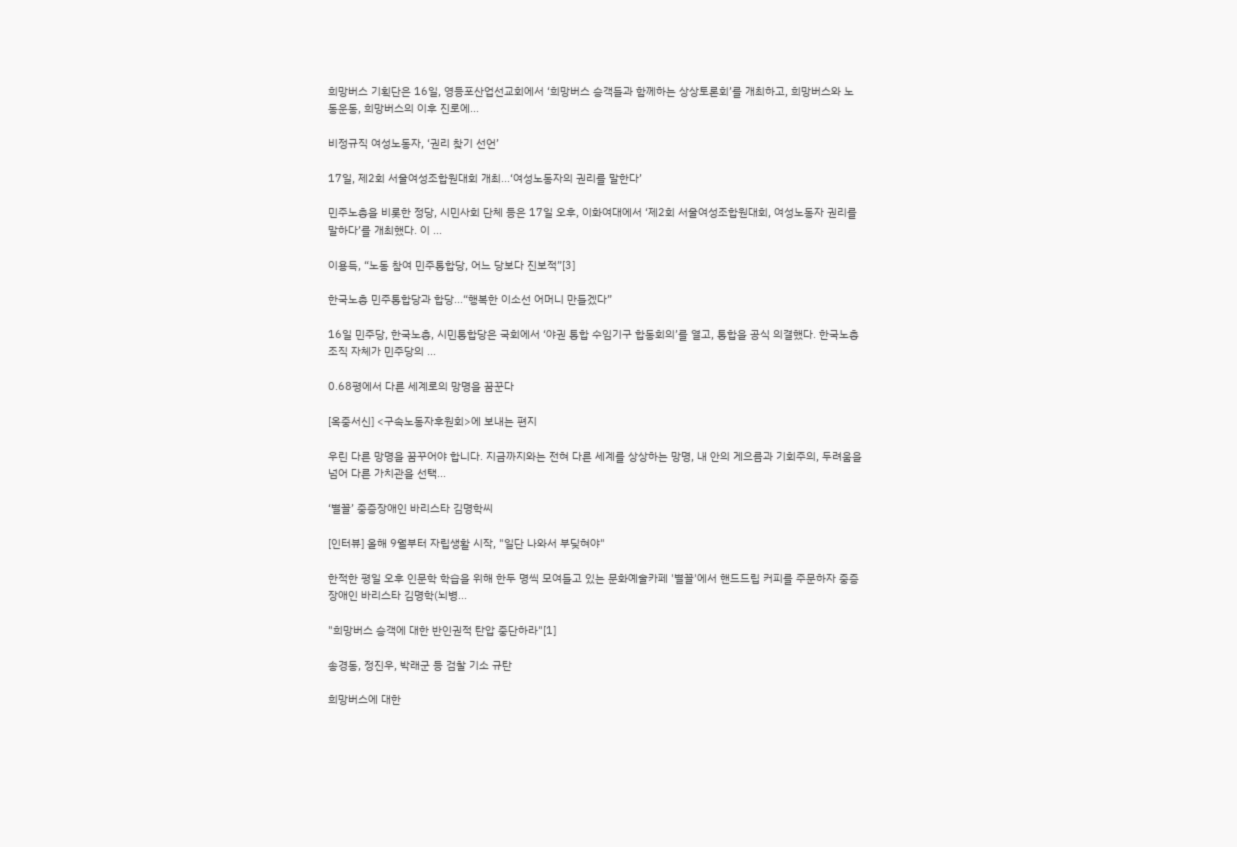희망버스 기획단은 16일, 영등포산업선교회에서 ‘희망버스 승객들과 함께하는 상상토론회’를 개최하고, 희망버스와 노동운동, 희망버스의 이후 진로에...

비정규직 여성노동자, ‘권리 찾기 선언’

17일, 제2회 서울여성조합원대회 개최...‘여성노동자의 권리를 말한다’

민주노총을 비롯한 정당, 시민사회 단체 등은 17일 오후, 이화여대에서 ‘제2회 서울여성조합원대회, 여성노동자 권리를 말하다’를 개최했다. 이 ...

이용득, “노동 참여 민주통합당, 어느 당보다 진보적”[3]

한국노총 민주통합당과 합당...“행복한 이소선 어머니 만들겠다”

16일 민주당, 한국노총, 시민통합당은 국회에서 ‘야권 통합 수임기구 합동회의’를 열고, 통합을 공식 의결했다. 한국노총 조직 자체가 민주당의 ...

0.68평에서 다른 세계로의 망명을 꿈꾼다

[옥중서신] <구속노동자후원회>에 보내는 편지

우린 다른 망명을 꿈꾸어야 합니다. 지금까지와는 전혀 다른 세계를 상상하는 망명, 내 안의 게으름과 기회주의, 두려움을 넘어 다른 가치관을 선택...

‘별꼴’ 중증장애인 바리스타 김명학씨

[인터뷰] 올해 9월부터 자립생활 시작, "일단 나와서 부딪혀야"

한적한 평일 오후 인문학 학습을 위해 한두 명씩 모여들고 있는 문화예술카페 '별꼴'에서 핸드드립 커피를 주문하자 중증장애인 바리스타 김명학(뇌병...

"희망버스 승객에 대한 반인권적 탄압 중단하라"[1]

송경동, 정진우, 박래군 등 검찰 기소 규탄

희망버스에 대한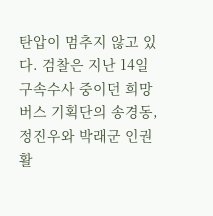탄압이 멈추지 않고 있다. 검찰은 지난 14일 구속수사 중이던 희망버스 기획단의 송경동, 정진우와 박래군 인권활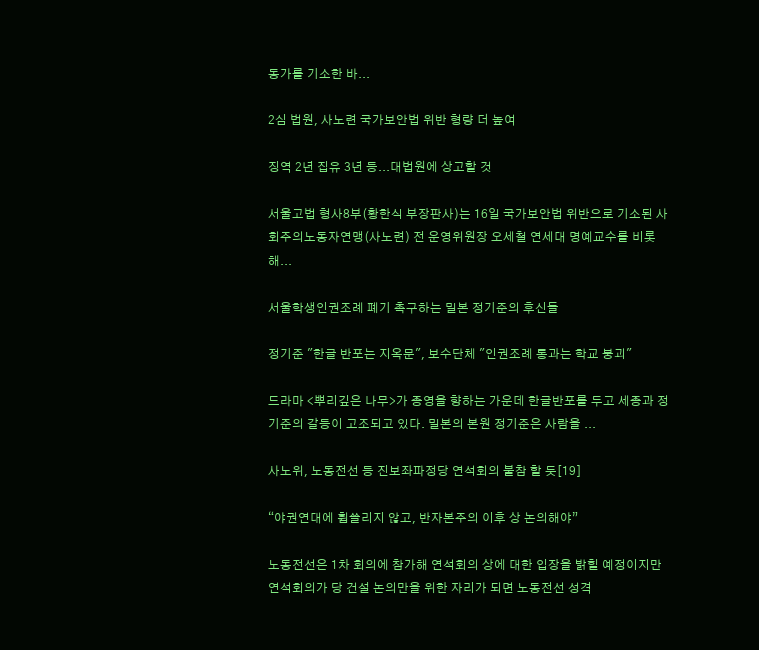동가를 기소한 바...

2심 법원, 사노련 국가보안법 위반 형량 더 높여

징역 2년 집유 3년 등...대법원에 상고할 것

서울고법 형사8부(황한식 부장판사)는 16일 국가보안법 위반으로 기소된 사회주의노동자연맹(사노련) 전 운영위원장 오세철 연세대 명예교수를 비롯해...

서울학생인권조례 폐기 촉구하는 밀본 정기준의 후신들

정기준 "한글 반포는 지옥문", 보수단체 "인권조례 통과는 학교 붕괴"

드라마 <뿌리깊은 나무>가 종영을 향하는 가운데 한글반포를 두고 세종과 정기준의 갈등이 고조되고 있다. 밀본의 본원 정기준은 사람을 ...

사노위, 노동전선 등 진보좌파정당 연석회의 불참 할 듯[19]

“야권연대에 휩쓸리지 않고, 반자본주의 이후 상 논의해야”

노동전선은 1차 회의에 참가해 연석회의 상에 대한 입장을 밝힐 예정이지만 연석회의가 당 건설 논의만을 위한 자리가 되면 노동전선 성격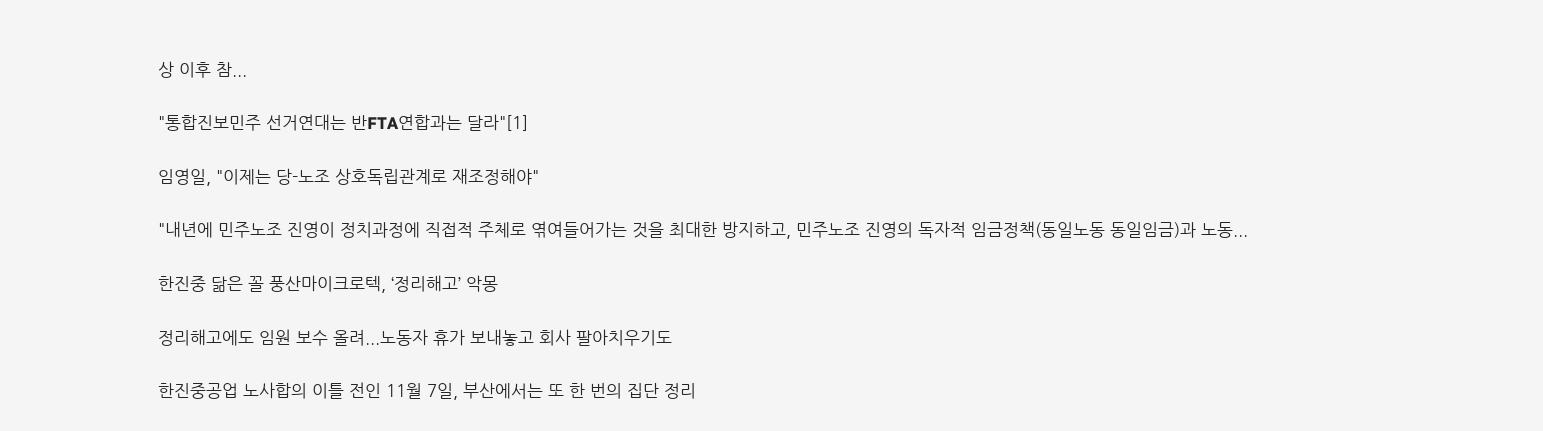상 이후 참...

"통합진보민주 선거연대는 반FTA연합과는 달라"[1]

임영일, "이제는 당-노조 상호독립관계로 재조정해야"

"내년에 민주노조 진영이 정치과정에 직접적 주체로 엮여들어가는 것을 최대한 방지하고, 민주노조 진영의 독자적 임금정책(동일노동 동일임금)과 노동...

한진중 닮은 꼴 풍산마이크로텍, ‘정리해고’ 악몽

정리해고에도 임원 보수 올려...노동자 휴가 보내놓고 회사 팔아치우기도

한진중공업 노사합의 이틀 전인 11월 7일, 부산에서는 또 한 번의 집단 정리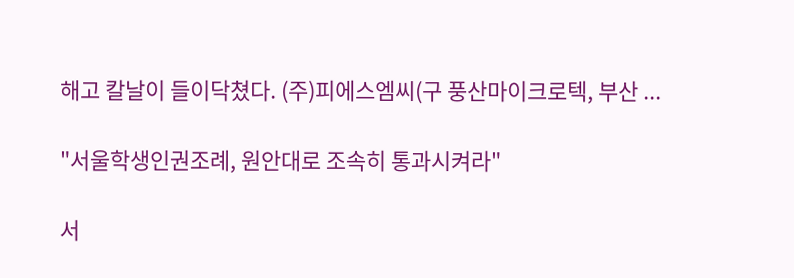해고 칼날이 들이닥쳤다. (주)피에스엠씨(구 풍산마이크로텍, 부산 ...

"서울학생인권조례, 원안대로 조속히 통과시켜라"

서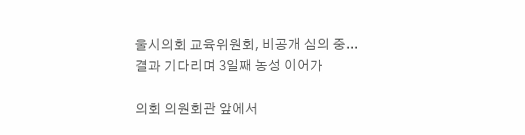울시의회 교육위원회, 비공개 심의 중...결과 기다리며 3일째 농성 이어가

의회 의원회관 앞에서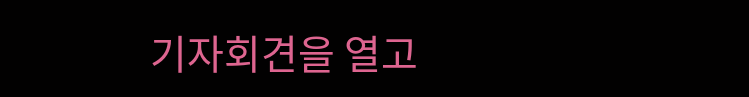기자회견을 열고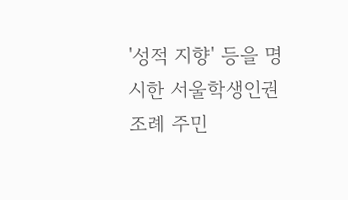'성적 지향' 등을 명시한 서울학생인권조례 주민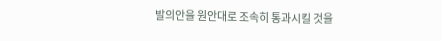발의안을 원안대로 조속히 통과시킬 것을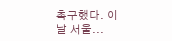촉구했다. 이날 서울...